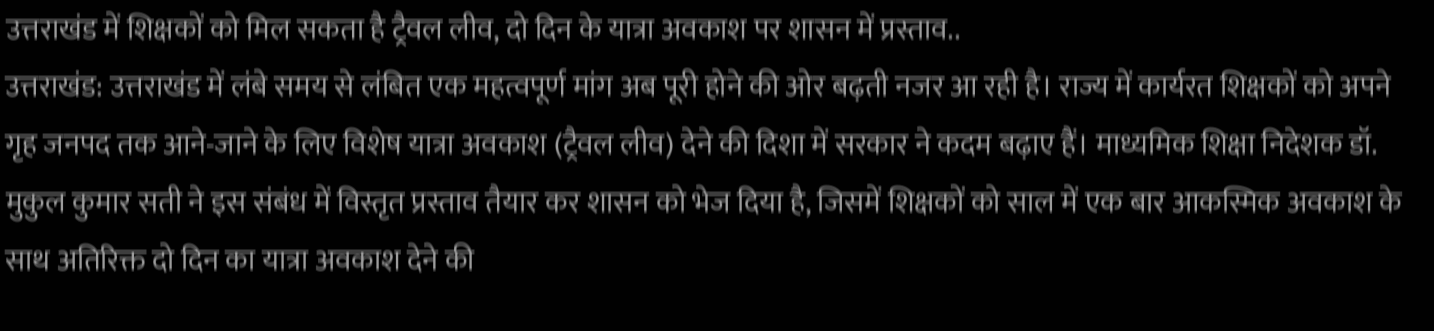उत्तराखंड में शिक्षकों को मिल सकता है ट्रैवल लीव, दो दिन के यात्रा अवकाश पर शासन में प्रस्ताव..
उत्तराखंड: उत्तराखंड में लंबे समय से लंबित एक महत्वपूर्ण मांग अब पूरी होने की ओर बढ़ती नजर आ रही है। राज्य में कार्यरत शिक्षकों को अपने गृह जनपद तक आने-जाने के लिए विशेष यात्रा अवकाश (ट्रैवल लीव) देने की दिशा में सरकार ने कदम बढ़ाए हैं। माध्यमिक शिक्षा निदेशक डॉ. मुकुल कुमार सती ने इस संबंध में विस्तृत प्रस्ताव तैयार कर शासन को भेज दिया है, जिसमें शिक्षकों को साल में एक बार आकस्मिक अवकाश के साथ अतिरिक्त दो दिन का यात्रा अवकाश देने की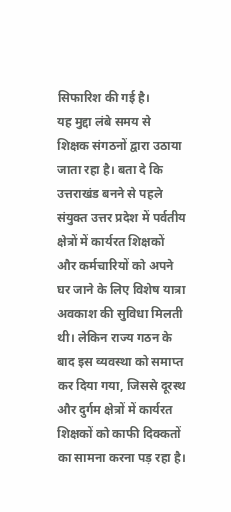सिफारिश की गई है।
यह मुद्दा लंबे समय से शिक्षक संगठनों द्वारा उठाया जाता रहा है। बता दे कि उत्तराखंड बनने से पहले संयुक्त उत्तर प्रदेश में पर्वतीय क्षेत्रों में कार्यरत शिक्षकों और कर्मचारियों को अपने घर जाने के लिए विशेष यात्रा अवकाश की सुविधा मिलती थी। लेकिन राज्य गठन के बाद इस व्यवस्था को समाप्त कर दिया गया, जिससे दूरस्थ और दुर्गम क्षेत्रों में कार्यरत शिक्षकों को काफी दिक्कतों का सामना करना पड़ रहा है।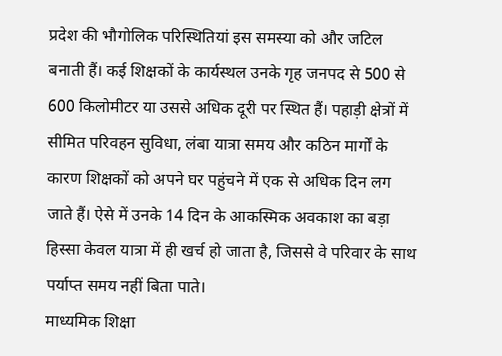प्रदेश की भौगोलिक परिस्थितियां इस समस्या को और जटिल बनाती हैं। कई शिक्षकों के कार्यस्थल उनके गृह जनपद से 500 से 600 किलोमीटर या उससे अधिक दूरी पर स्थित हैं। पहाड़ी क्षेत्रों में सीमित परिवहन सुविधा, लंबा यात्रा समय और कठिन मार्गों के कारण शिक्षकों को अपने घर पहुंचने में एक से अधिक दिन लग जाते हैं। ऐसे में उनके 14 दिन के आकस्मिक अवकाश का बड़ा हिस्सा केवल यात्रा में ही खर्च हो जाता है, जिससे वे परिवार के साथ पर्याप्त समय नहीं बिता पाते।
माध्यमिक शिक्षा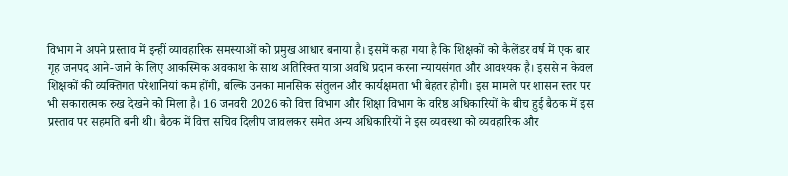विभाग ने अपने प्रस्ताव में इन्हीं व्यावहारिक समस्याओं को प्रमुख आधार बनाया है। इसमें कहा गया है कि शिक्षकों को कैलेंडर वर्ष में एक बार गृह जनपद आने-जाने के लिए आकस्मिक अवकाश के साथ अतिरिक्त यात्रा अवधि प्रदान करना न्यायसंगत और आवश्यक है। इससे न केवल शिक्षकों की व्यक्तिगत परेशानियां कम होंगी, बल्कि उनका मानसिक संतुलन और कार्यक्षमता भी बेहतर होगी। इस मामले पर शासन स्तर पर भी सकारात्मक रुख देखने को मिला है। 16 जनवरी 2026 को वित्त विभाग और शिक्षा विभाग के वरिष्ठ अधिकारियों के बीच हुई बैठक में इस प्रस्ताव पर सहमति बनी थी। बैठक में वित्त सचिव दिलीप जावलकर समेत अन्य अधिकारियों ने इस व्यवस्था को व्यवहारिक और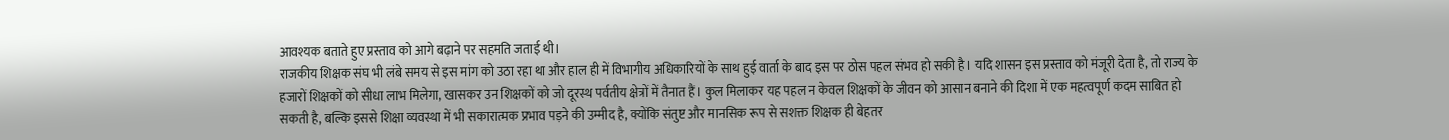आवश्यक बताते हुए प्रस्ताव को आगे बढ़ाने पर सहमति जताई थी।
राजकीय शिक्षक संघ भी लंबे समय से इस मांग को उठा रहा था और हाल ही में विभागीय अधिकारियों के साथ हुई वार्ता के बाद इस पर ठोस पहल संभव हो सकी है। यदि शासन इस प्रस्ताव को मंजूरी देता है, तो राज्य के हजारों शिक्षकों को सीधा लाभ मिलेगा, खासकर उन शिक्षकों को जो दूरस्थ पर्वतीय क्षेत्रों में तैनात हैं। कुल मिलाकर यह पहल न केवल शिक्षकों के जीवन को आसान बनाने की दिशा में एक महत्वपूर्ण कदम साबित हो सकती है, बल्कि इससे शिक्षा व्यवस्था में भी सकारात्मक प्रभाव पड़ने की उम्मीद है, क्योंकि संतुष्ट और मानसिक रूप से सशक्त शिक्षक ही बेहतर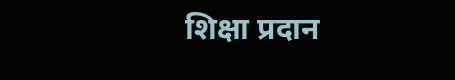शिक्षा प्रदान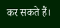कर सकते हैं।